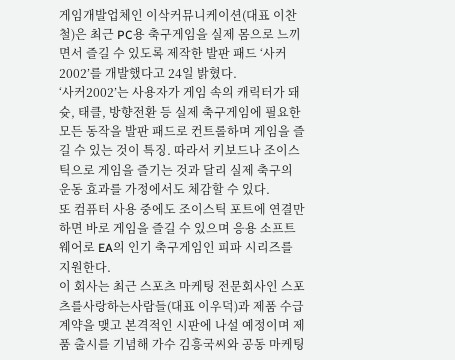게임개발업체인 이삭커뮤니케이션(대표 이찬철)은 최근 PC용 축구게임을 실제 몸으로 느끼면서 즐길 수 있도록 제작한 발판 패드 ‘사커2002’를 개발했다고 24일 밝혔다.
‘사커2002’는 사용자가 게임 속의 캐릭터가 돼 슛, 태클, 방향전환 등 실제 축구게임에 필요한 모든 동작을 발판 패드로 컨트롤하며 게임을 즐길 수 있는 것이 특징. 따라서 키보드나 조이스틱으로 게임을 즐기는 것과 달리 실제 축구의 운동 효과를 가정에서도 체감할 수 있다.
또 컴퓨터 사용 중에도 조이스틱 포트에 연결만 하면 바로 게임을 즐길 수 있으며 응용 소프트웨어로 EA의 인기 축구게임인 피파 시리즈를 지원한다.
이 회사는 최근 스포츠 마케팅 전문회사인 스포츠를사랑하는사람들(대표 이우덕)과 제품 수급 계약을 맺고 본격적인 시판에 나설 예정이며 제품 출시를 기념해 가수 김흥국씨와 공동 마케팅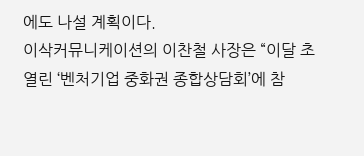에도 나설 계획이다.
이삭커뮤니케이션의 이찬철 사장은 “이달 초 열린 ‘벤처기업 중화권 종합상담회’에 참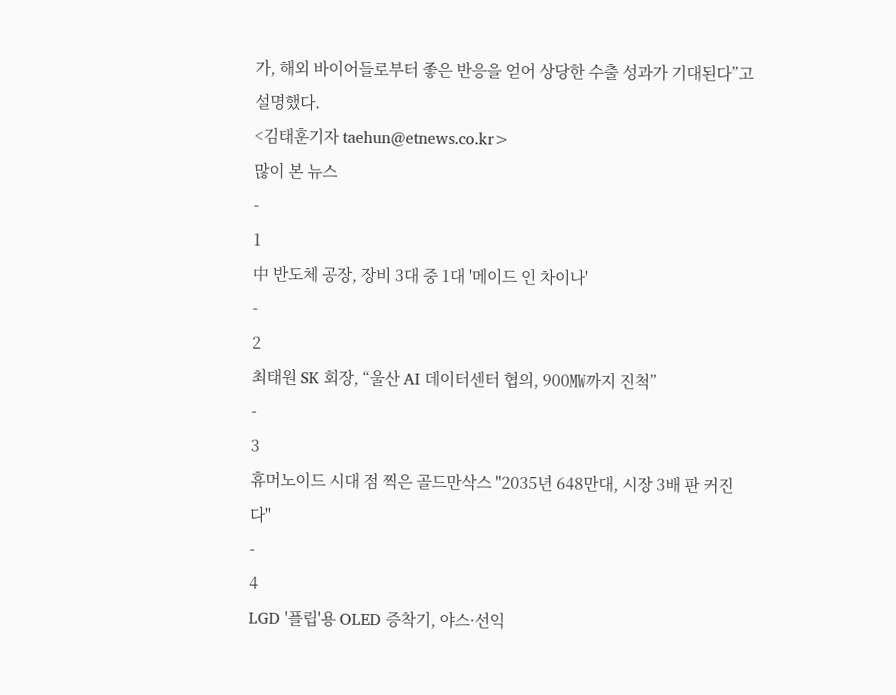가, 해외 바이어들로부터 좋은 반응을 얻어 상당한 수출 성과가 기대된다”고 설명했다.
<김태훈기자 taehun@etnews.co.kr>
많이 본 뉴스
-
1
中 반도체 공장, 장비 3대 중 1대 '메이드 인 차이나'
-
2
최태원 SK 회장, “울산 AI 데이터센터 협의, 900㎿까지 진척”
-
3
휴머노이드 시대 점 찍은 골드만삭스 "2035년 648만대, 시장 3배 판 커진다"
-
4
LGD '플립'용 OLED 증착기, 야스·선익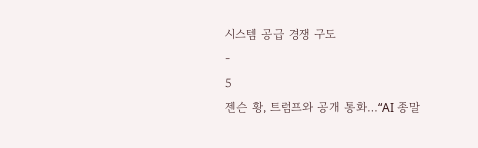시스템 공급 경쟁 구도
-
5
젠슨 황, 트럼프와 공개 통화…“AI 종말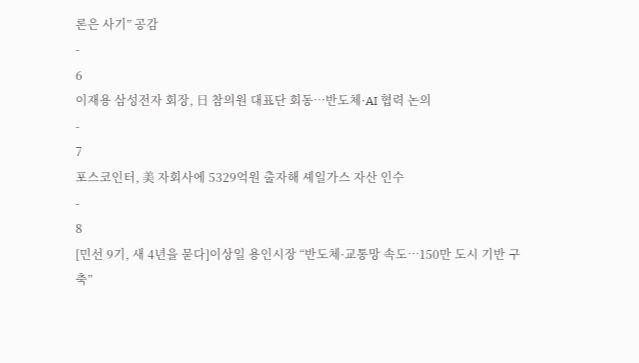론은 사기” 공감
-
6
이재용 삼성전자 회장, 日 참의원 대표단 회동…반도체·AI 협력 논의
-
7
포스코인터, 美 자회사에 5329억원 출자해 셰일가스 자산 인수
-
8
[민선 9기, 새 4년을 묻다]이상일 용인시장 “반도체·교통망 속도…150만 도시 기반 구축”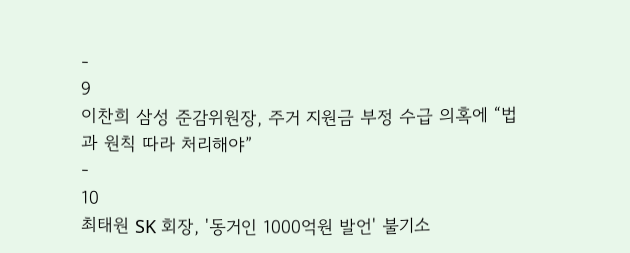-
9
이찬희 삼성 준감위원장, 주거 지원금 부정 수급 의혹에 “법과 원칙 따라 처리해야”
-
10
최태원 SK 회장, '동거인 1000억원 발언' 불기소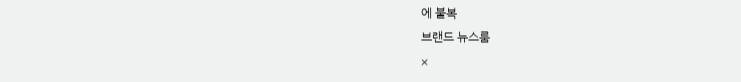에 불복
브랜드 뉴스룸
×